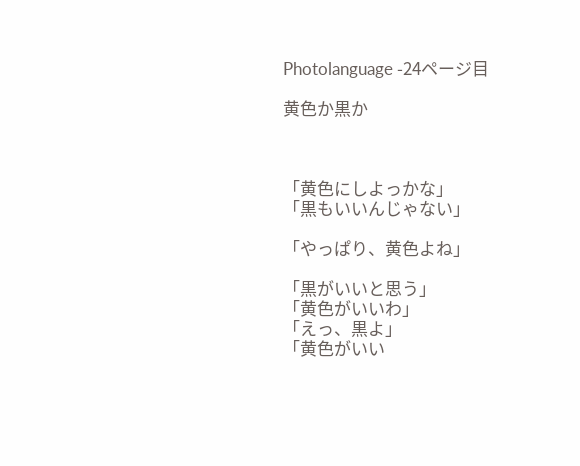Photolanguage -24ページ目

黄色か黒か



「黄色にしよっかな」
「黒もいいんじゃない」

「やっぱり、黄色よね」

「黒がいいと思う」
「黄色がいいわ」
「えっ、黒よ」
「黄色がいい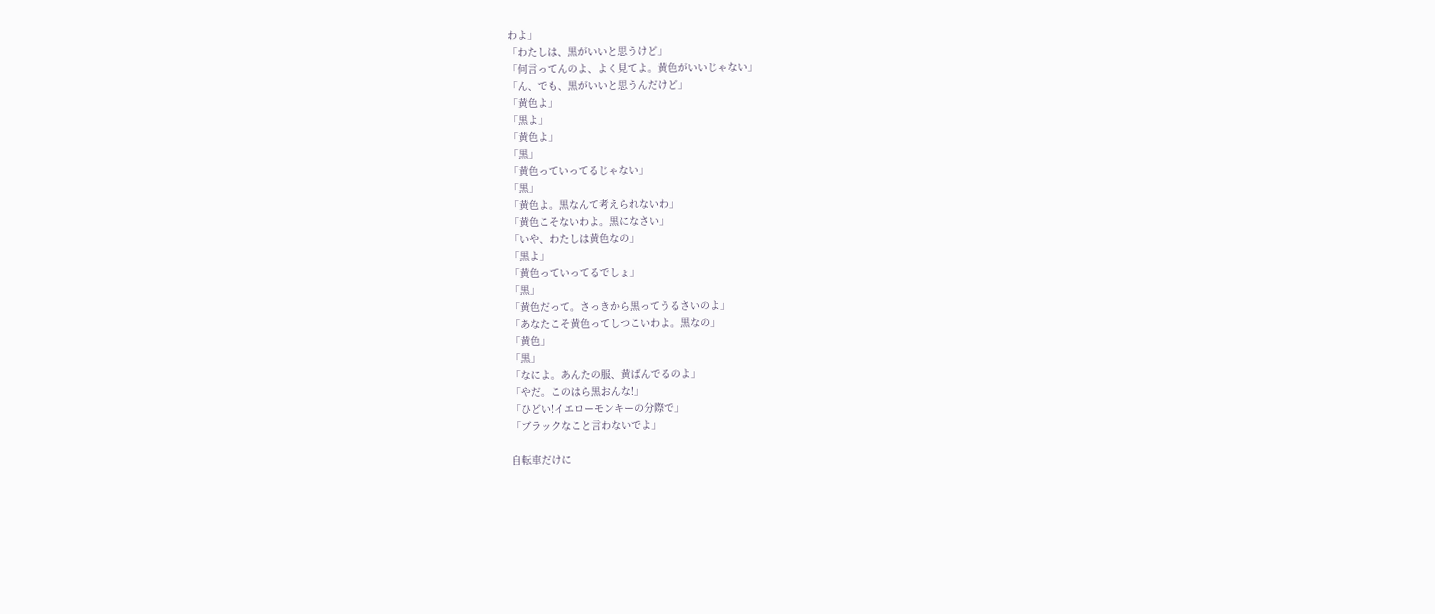わよ」
「わたしは、黒がいいと思うけど」
「何言ってんのよ、よく見てよ。黄色がいいじゃない」
「ん、でも、黒がいいと思うんだけど」
「黄色よ」
「黒よ」
「黄色よ」
「黒」
「黄色っていってるじゃない」
「黒」
「黄色よ。黒なんて考えられないわ」
「黄色こそないわよ。黒になさい」
「いや、わたしは黄色なの」
「黒よ」
「黄色っていってるでしょ」
「黒」
「黄色だって。さっきから黒ってうるさいのよ」
「あなたこそ黄色ってしつこいわよ。黒なの」
「黄色」
「黒」
「なによ。あんたの服、黄ばんでるのよ」
「やだ。このはら黒おんな!」
「ひどい!イエローモンキーの分際で」
「ブラックなこと言わないでよ」

自転車だけに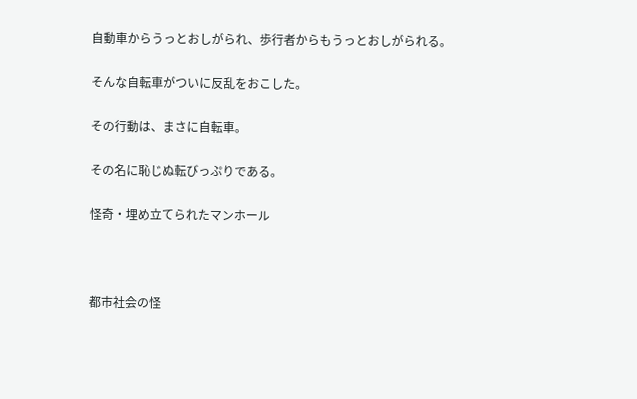自動車からうっとおしがられ、歩行者からもうっとおしがられる。

そんな自転車がついに反乱をおこした。

その行動は、まさに自転車。

その名に恥じぬ転びっぷりである。

怪奇・埋め立てられたマンホール



都市社会の怪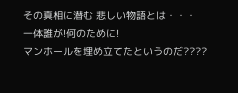その真相に潜む 悲しい物語とは・・・
一体誰が!何のために!
マンホールを埋め立てたというのだ????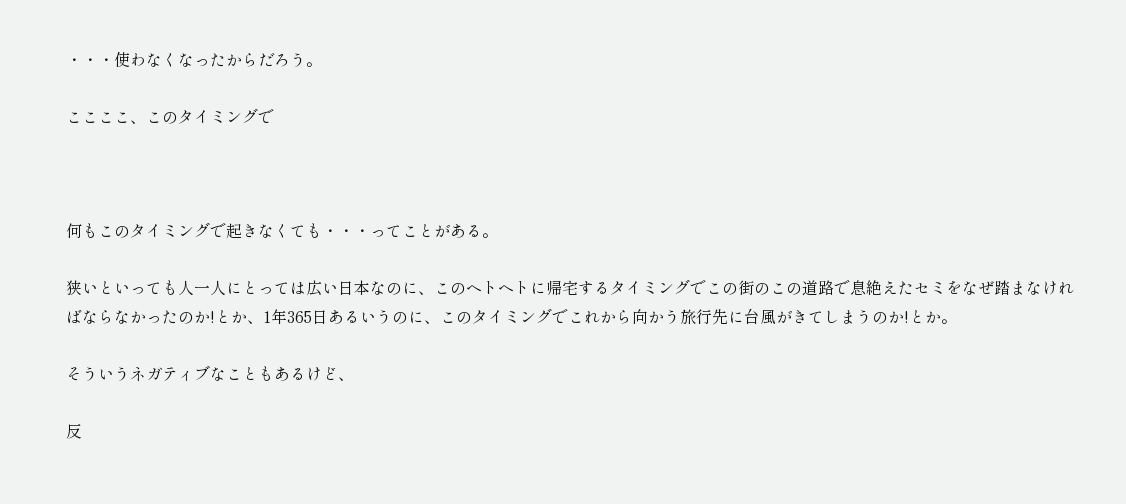・・・使わなくなったからだろう。

ここここ、このタイミングで



何もこのタイミングで起きなくても・・・ってことがある。

狭いといっても人一人にとっては広い日本なのに、このヘトヘトに帰宅するタイミングでこの街のこの道路で息絶えたセミをなぜ踏まなければならなかったのか!とか、1年365日あるいうのに、このタイミングでこれから向かう旅行先に台風がきてしまうのか!とか。

そういうネガティブなこともあるけど、

反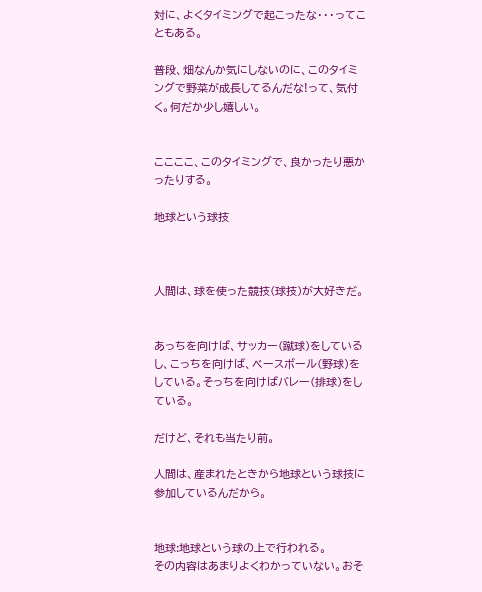対に、よくタイミングで起こったな・・・ってこともある。

普段、畑なんか気にしないのに、このタイミングで野菜が成長してるんだな!って、気付く。何だか少し嬉しい。


ここここ、このタイミングで、良かったり悪かったりする。

地球という球技



人間は、球を使った競技(球技)が大好きだ。


あっちを向けば、サッカー(蹴球)をしているし、こっちを向けば、ベースボール(野球)をしている。そっちを向けばバレー(排球)をしている。

だけど、それも当たり前。

人間は、産まれたときから地球という球技に参加しているんだから。


地球:地球という球の上で行われる。
その内容はあまりよくわかっていない。おそ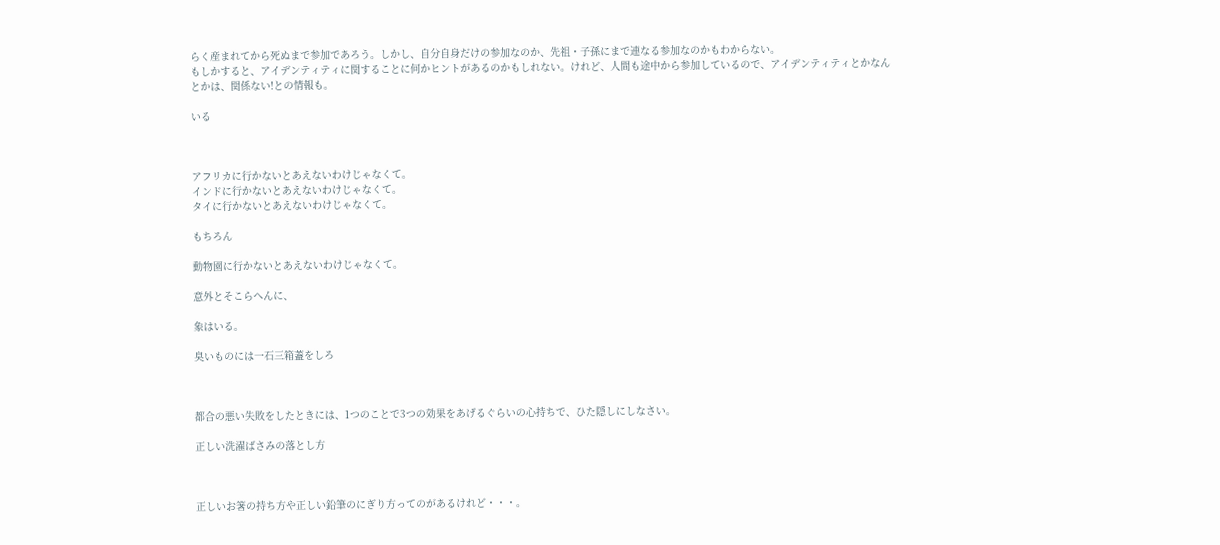らく産まれてから死ぬまで参加であろう。しかし、自分自身だけの参加なのか、先祖・子孫にまで連なる参加なのかもわからない。
もしかすると、アイデンティティに関することに何かヒントがあるのかもしれない。けれど、人間も途中から参加しているので、アイデンティティとかなんとかは、関係ない!との情報も。

いる



アフリカに行かないとあえないわけじゃなくて。
インドに行かないとあえないわけじゃなくて。
タイに行かないとあえないわけじゃなくて。

もちろん

動物園に行かないとあえないわけじゃなくて。

意外とそこらへんに、

象はいる。

臭いものには一石三箱蓋をしろ



都合の悪い失敗をしたときには、1つのことで3つの効果をあげるぐらいの心持ちで、ひた隠しにしなさい。

正しい洗濯ばさみの落とし方



正しいお箸の持ち方や正しい鉛筆のにぎり方ってのがあるけれど・・・。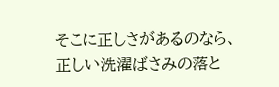そこに正しさがあるのなら、正しい洗濯ばさみの落と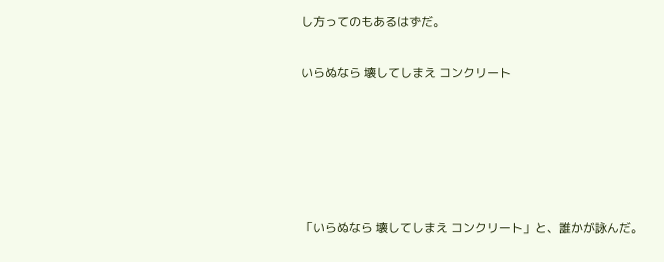し方ってのもあるはずだ。

いらぬなら 壊してしまえ コンクリート





「いらぬなら 壊してしまえ コンクリート」と、誰かが詠んだ。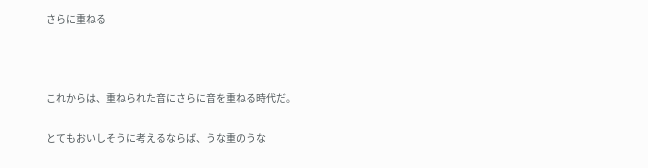さらに重ねる



これからは、重ねられた音にさらに音を重ねる時代だ。

とてもおいしそうに考えるならば、うな重のうな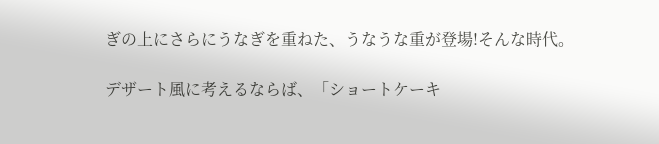ぎの上にさらにうなぎを重ねた、うなうな重が登場!そんな時代。

デザート風に考えるならば、「ショートケーキ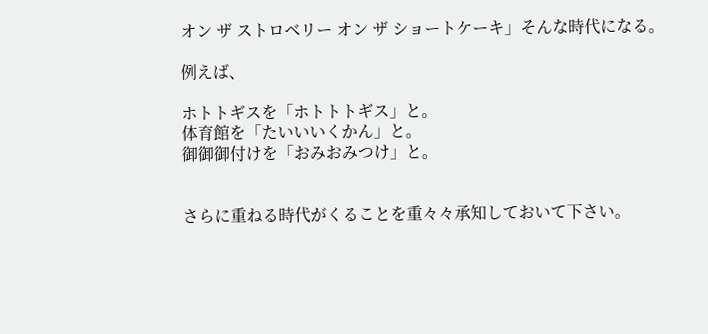オン ザ ストロベリー オン ザ ショートケーキ」そんな時代になる。

例えば、

ホトトギスを「ホトトトギス」と。
体育館を「たいいいくかん」と。
御御御付けを「おみおみつけ」と。


さらに重ねる時代がくることを重々々承知しておいて下さい。